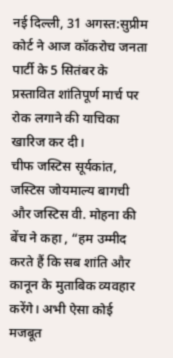नई दिल्ली, 31 अगस्त:सुप्रीम कोर्ट ने आज कॉकरोच जनता पार्टी के 5 सितंबर के प्रस्तावित शांतिपूर्ण मार्च पर रोक लगाने की याचिका खारिज कर दी।
चीफ जस्टिस सूर्यकांत, जस्टिस जोयमाल्य बागची और जस्टिस वी. मोहना की बेंच ने कहा , “हम उम्मीद करते हैं कि सब शांति और कानून के मुताबिक व्यवहार करेंगे। अभी ऐसा कोई मजबूत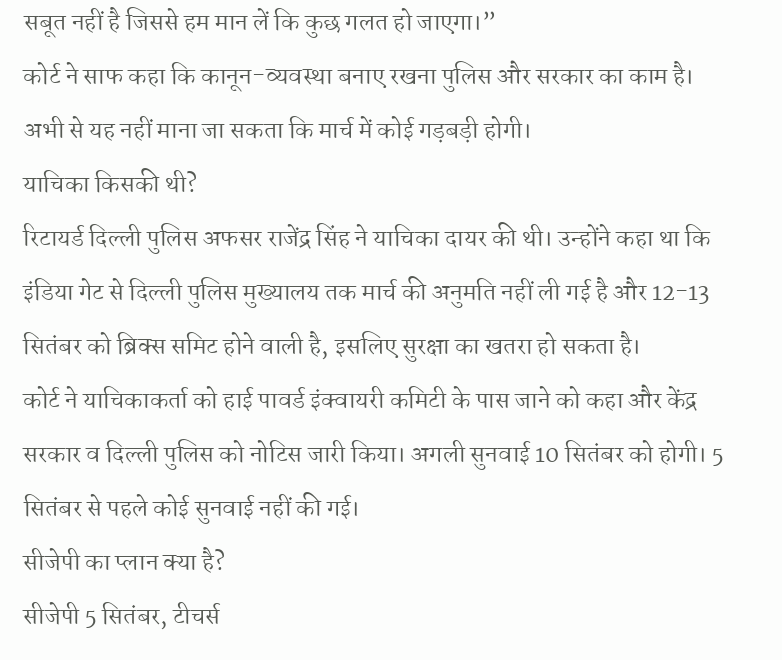सबूत नहीं है जिससे हम मान लें कि कुछ गलत हो जाएगा।”
कोर्ट ने साफ कहा कि कानून-व्यवस्था बनाए रखना पुलिस और सरकार का काम है। अभी से यह नहीं माना जा सकता कि मार्च में कोई गड़बड़ी होगी।
याचिका किसकी थी?
रिटायर्ड दिल्ली पुलिस अफसर राजेंद्र सिंह ने याचिका दायर की थी। उन्होंने कहा था कि इंडिया गेट से दिल्ली पुलिस मुख्यालय तक मार्च की अनुमति नहीं ली गई है और 12-13 सितंबर को ब्रिक्स समिट होने वाली है, इसलिए सुरक्षा का खतरा हो सकता है।
कोर्ट ने याचिकाकर्ता को हाई पावर्ड इंक्वायरी कमिटी के पास जाने को कहा और केंद्र सरकार व दिल्ली पुलिस को नोटिस जारी किया। अगली सुनवाई 10 सितंबर को होगी। 5 सितंबर से पहले कोई सुनवाई नहीं की गई।
सीजेपी का प्लान क्या है?
सीजेपी 5 सितंबर, टीचर्स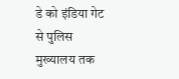डे को इंडिया गेट से पुलिस मुख्यालय तक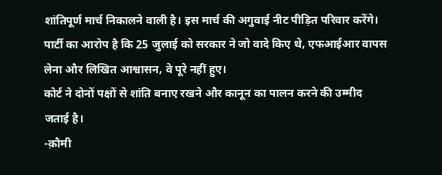शांतिपूर्ण मार्च निकालने वाली है। इस मार्च की अगुवाई नीट पीड़ित परिवार करेंगे। पार्टी का आरोप है कि 25 जुलाई को सरकार ने जो वादे किए थे, एफआईआर वापस लेना और लिखित आश्वासन, वे पूरे नहीं हुए।
कोर्ट ने दोनों पक्षों से शांति बनाए रखने और कानून का पालन करने की उम्मीद जताई है।
-क़ौमी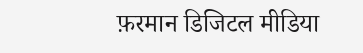फ़रमान डिजिटल मीडिया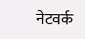नेटवर्क